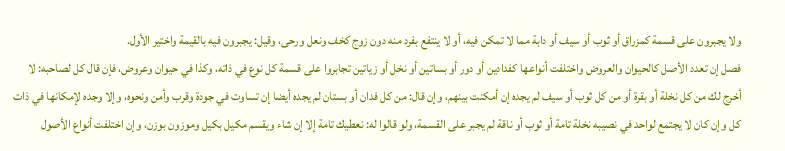ولا يجبرون على قسمة كمزراق أو ثوب أو سيف أو دابة مما لا تمكن فيه، أو لا ينتفع بفرد منه دون زوج كخف ونعل ورحى، وقيل: يجبرون فيه بالقيمة واختير الأول.
فصل إن تعدد الأصل كالحيوان والعروض واختلفت أنواعها كفدادين أو دور أو بساتين أو نخل أو زياتين تجابروا على قسمة كل نوع في ذاته، وكذا في حيوان وعروض، فإن قال كل لصاحبه: لا أخرج لك من كل نخلة أو بقرة أو من كل ثوب أو سيف لم يجده إن أمكنت بينهم، وإن قال: من كل فدان أو بستان لم يجده أيضا إن تساوت في جودة وقرب وأمن ونحوه، وإلا وجده لإمكانها في ذات كل وإن كان لا يجتمع لواحد في نصيبه نخلة تامة أو ثوب أو ناقة لم يجبر على القسمة، ولو قالوا له: نعطيك تامة إلا إن شاء ويقسم مكيل بكيل وموزون بوزن، وإن اختلفت أنواع الأصول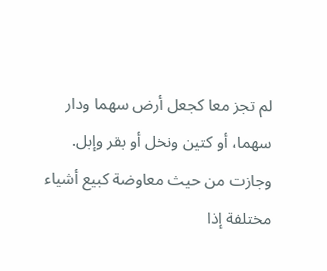لم تجز معا كجعل أرض سهما ودار سهما، أو كتين ونخل أو بقر وإبل.
وجازت من حيث معاوضة كبيع أشياء مختلفة إذا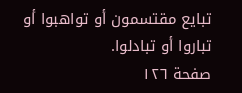تبايع مقتسمون أو تواهبوا أو تباروا أو تبادلوا.
صفحة ١٢٦